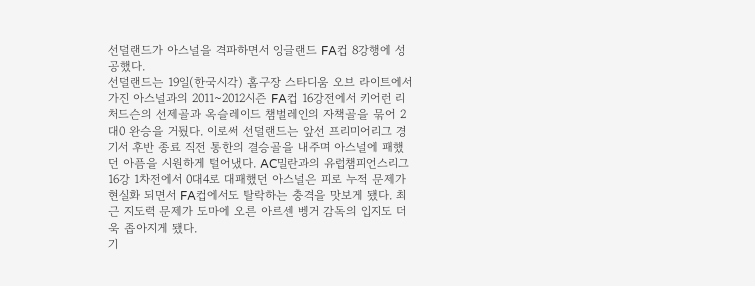선덜랜드가 아스널을 격파하면서 잉글랜드 FA컵 8강행에 성공했다.
선덜랜드는 19일(한국시각) 홈구장 스타디움 오브 라이트에서 가진 아스널과의 2011~2012시즌 FA컵 16강전에서 키어런 리처드슨의 선제골과 옥슬레이드 챔벌레인의 자책골을 묶어 2대0 완승을 거뒀다. 이로써 선덜랜드는 앞선 프리미어리그 경기서 후반 종료 직전 통한의 결승골을 내주며 아스널에 패했던 아픔을 시원하게 털어냈다. AC밀란과의 유럽챔피언스리그 16강 1차전에서 0대4로 대패했던 아스널은 피로 누적 문제가 현실화 되면서 FA컵에서도 탈락하는 충격을 맛보게 됐다. 최근 지도력 문제가 도마에 오른 아르센 벵거 감독의 입지도 더욱 좁아지게 됐다.
기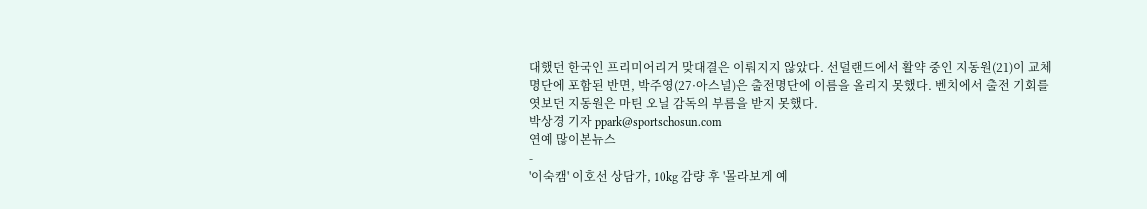대했던 한국인 프리미어리거 맞대결은 이뤄지지 않았다. 선덜랜드에서 활약 중인 지동원(21)이 교체명단에 포함된 반면, 박주영(27·아스널)은 출전명단에 이름을 올리지 못했다. 벤치에서 출전 기회를 엿보던 지동원은 마틴 오닐 감독의 부름을 받지 못했다.
박상경 기자 ppark@sportschosun.com
연예 많이본뉴스
-
'이숙캠' 이호선 상담가, 10kg 감량 후 '몰라보게 예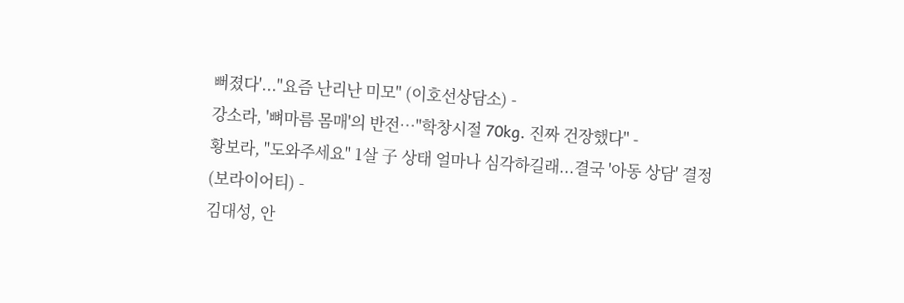뻐졌다'..."요즘 난리난 미모" (이호선상담소) -
강소라, '뼈마름 몸매'의 반전…"학창시절 70kg. 진짜 건장했다" -
황보라, "도와주세요" 1살 子 상태 얼마나 심각하길래...결국 '아동 상담' 결정 (보라이어티) -
김대성, 안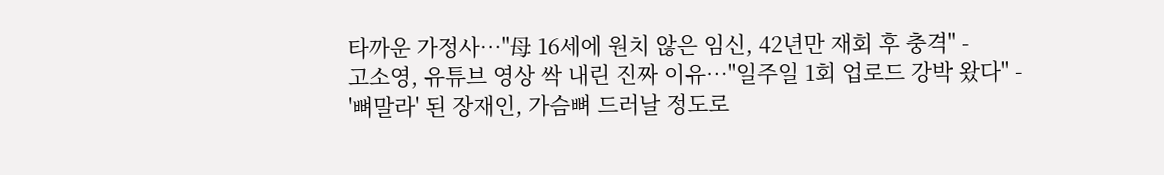타까운 가정사…"母 16세에 원치 않은 임신, 42년만 재회 후 충격" -
고소영, 유튜브 영상 싹 내린 진짜 이유…"일주일 1회 업로드 강박 왔다" -
'뼈말라' 된 장재인, 가슴뼈 드러날 정도로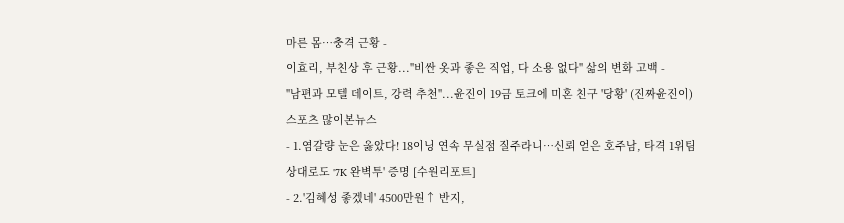마른 몸…충격 근황 -
이효리, 부친상 후 근황..."비싼 옷과 좋은 직업, 다 소용 없다" 삶의 변화 고백 -
"남편과 모텔 데이트, 강력 추천"...윤진이 19금 토크에 미혼 친구 '당황' (진짜윤진이)
스포츠 많이본뉴스
- 1.염갈량 눈은 옳았다! 18이닝 연속 무실점 질주라니…신뢰 얻은 호주남, 타격 1위팀 상대로도 '7K 완벽투' 증명 [수원리포트]
- 2.'김혜성 좋겠네' 4500만원↑ 반지,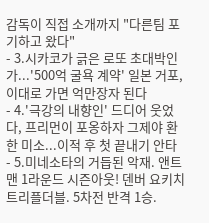감독이 직접 소개까지 "다른팀 포기하고 왔다"
- 3.시카코가 긁은 로또 초대박인가...'500억 굴욕 계약' 일본 거포, 이대로 가면 억만장자 된다
- 4.'극강의 내향인' 드디어 웃었다, 프리먼이 포옹하자 그제야 환한 미소...이적 후 첫 끝내기 안타
- 5.미네소타의 거듭된 악재. 앤트맨 1라운드 시즌아웃! 덴버 요키치 트리플더블. 5차전 반격 1승.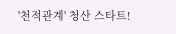'천적관계' 청산 스타트!